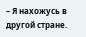– Я нахожусь в другой стране.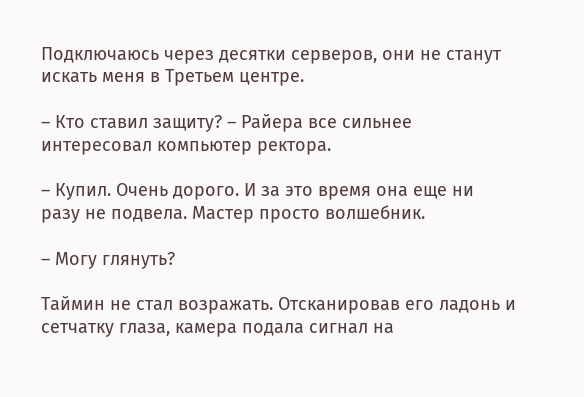Подключаюсь через десятки серверов, они не станут искать меня в Третьем центре.

– Кто ставил защиту? – Райера все сильнее интересовал компьютер ректора.

– Купил. Очень дорого. И за это время она еще ни разу не подвела. Мастер просто волшебник.

– Могу глянуть?

Таймин не стал возражать. Отсканировав его ладонь и сетчатку глаза, камера подала сигнал на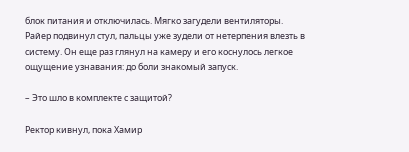блок питания и отключилась. Мягко загудели вентиляторы. Райер подвинул стул, пальцы уже зудели от нетерпения влезть в систему. Он еще раз глянул на камеру и его коснулось легкое ощущение узнавания: до боли знакомый запуск.

– Это шло в комплекте с защитой?

Ректор кивнул, пока Хамир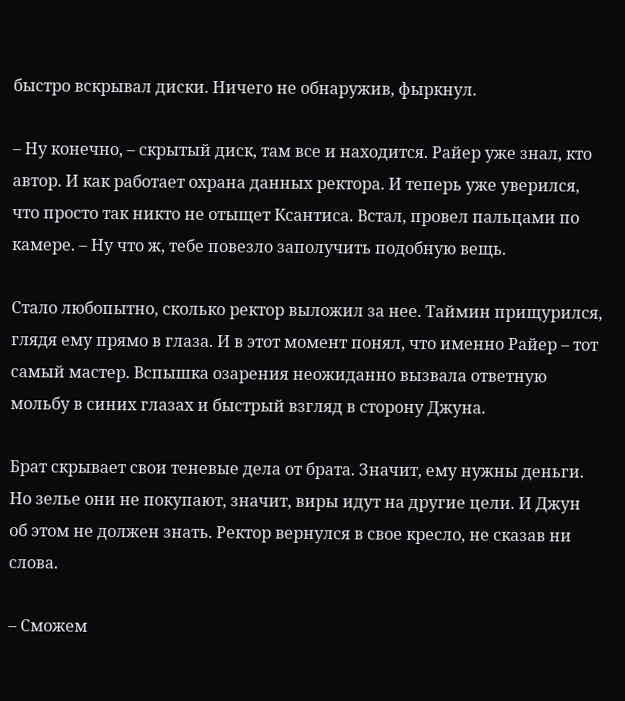быстро вскрывал диски. Ничего не обнаружив, фыркнул.

– Ну конечно, – скрытый диск, там все и находится. Райер уже знал, кто автор. И как работает охрана данных ректора. И теперь уже уверился, что просто так никто не отыщет Ксантиса. Встал, провел пальцами по камере. – Ну что ж, тебе повезло заполучить подобную вещь.

Стало любопытно, сколько ректор выложил за нее. Таймин прищурился, глядя ему прямо в глаза. И в этот момент понял, что именно Райер – тот самый мастер. Вспышка озарения неожиданно вызвала ответную мольбу в синих глазах и быстрый взгляд в сторону Джуна.

Брат скрывает свои теневые дела от брата. Значит, ему нужны деньги. Но зелье они не покупают, значит, виры идут на другие цели. И Джун об этом не должен знать. Ректор вернулся в свое кресло, не сказав ни слова.

– Сможем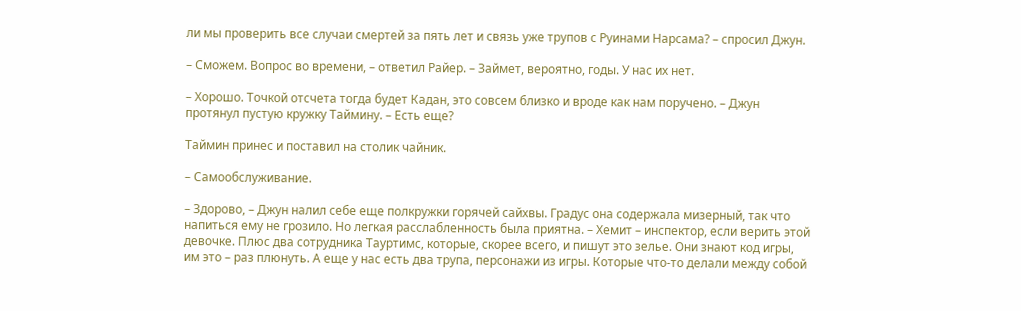ли мы проверить все случаи смертей за пять лет и связь уже трупов с Руинами Нарсама? – спросил Джун.

– Сможем. Вопрос во времени, – ответил Райер. – Займет, вероятно, годы. У нас их нет.

– Хорошо. Точкой отсчета тогда будет Кадан, это совсем близко и вроде как нам поручено. – Джун протянул пустую кружку Таймину. – Есть еще?

Таймин принес и поставил на столик чайник.

– Самообслуживание.

– Здорово, – Джун налил себе еще полкружки горячей сайхвы. Градус она содержала мизерный, так что напиться ему не грозило. Но легкая расслабленность была приятна. – Хемит – инспектор, если верить этой девочке. Плюс два сотрудника Тауртимс, которые, скорее всего, и пишут это зелье. Они знают код игры, им это – раз плюнуть. А еще у нас есть два трупа, персонажи из игры. Которые что-то делали между собой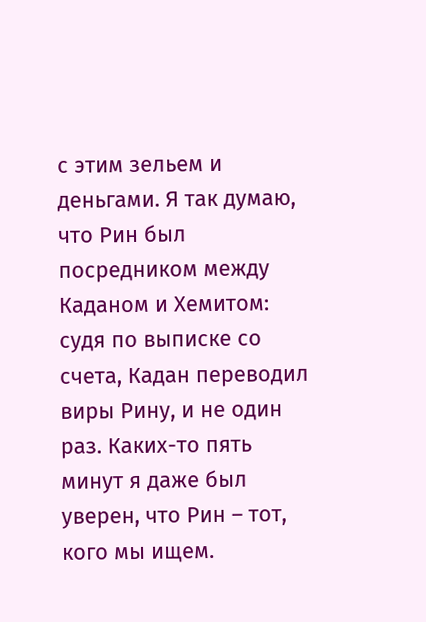с этим зельем и деньгами. Я так думаю, что Рин был посредником между Каданом и Хемитом: судя по выписке со счета, Кадан переводил виры Рину, и не один раз. Каких-то пять минут я даже был уверен, что Рин – тот, кого мы ищем.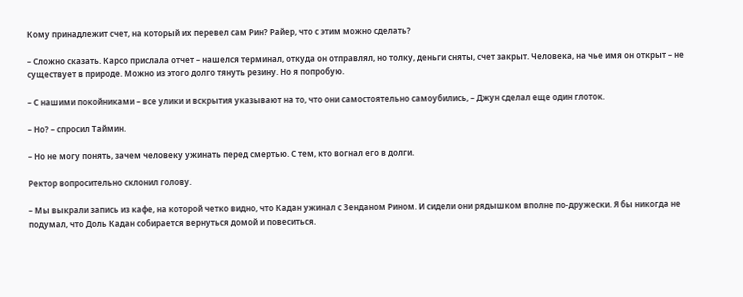Кому принадлежит счет, на который их перевел сам Рин? Райер, что с этим можно сделать?

– Сложно сказать. Карсо прислала отчет – нашелся терминал, откуда он отправлял, но толку, деньги сняты, счет закрыт. Человека, на чье имя он открыт – не существует в природе. Можно из этого долго тянуть резину. Но я попробую.

– С нашими покойниками – все улики и вскрытия указывают на то, что они самостоятельно самоубились, – Джун сделал еще один глоток.

– Но? – спросил Таймин.

– Но не могу понять, зачем человеку ужинать перед смертью. С тем, кто вогнал его в долги.

Ректор вопросительно склонил голову.

– Мы выкрали запись из кафе, на которой четко видно, что Кадан ужинал с Зенданом Рином. И сидели они рядышком вполне по-дружески. Я бы никогда не подумал, что Доль Кадан собирается вернуться домой и повеситься.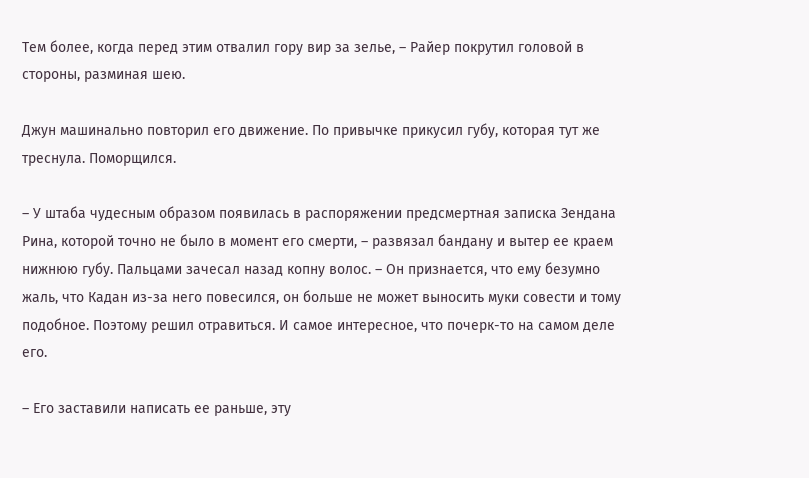Тем более, когда перед этим отвалил гору вир за зелье, – Райер покрутил головой в стороны, разминая шею.

Джун машинально повторил его движение. По привычке прикусил губу, которая тут же треснула. Поморщился.

– У штаба чудесным образом появилась в распоряжении предсмертная записка Зендана Рина, которой точно не было в момент его смерти, – развязал бандану и вытер ее краем нижнюю губу. Пальцами зачесал назад копну волос. – Он признается, что ему безумно жаль, что Кадан из-за него повесился, он больше не может выносить муки совести и тому подобное. Поэтому решил отравиться. И самое интересное, что почерк-то на самом деле его.

– Его заставили написать ее раньше, эту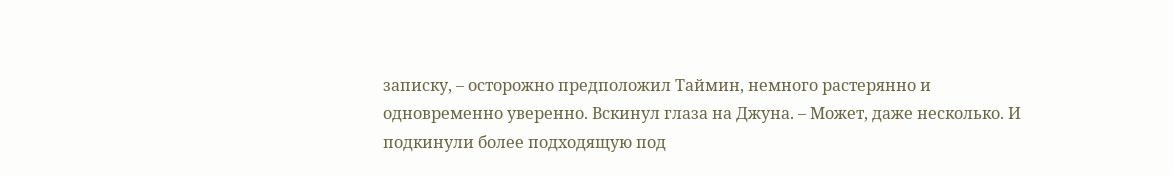записку, – осторожно предположил Таймин, немного растерянно и одновременно уверенно. Вскинул глаза на Джуна. – Может, даже несколько. И подкинули более подходящую под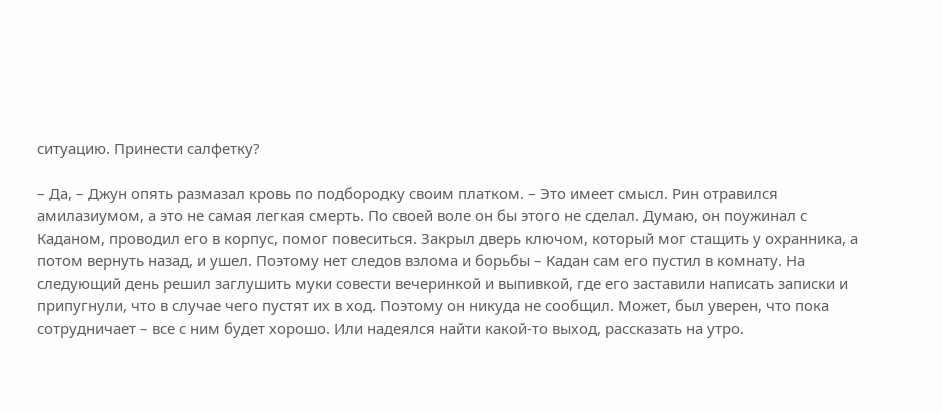ситуацию. Принести салфетку?

– Да, – Джун опять размазал кровь по подбородку своим платком. – Это имеет смысл. Рин отравился амилазиумом, а это не самая легкая смерть. По своей воле он бы этого не сделал. Думаю, он поужинал с Каданом, проводил его в корпус, помог повеситься. Закрыл дверь ключом, который мог стащить у охранника, а потом вернуть назад, и ушел. Поэтому нет следов взлома и борьбы – Кадан сам его пустил в комнату. На следующий день решил заглушить муки совести вечеринкой и выпивкой, где его заставили написать записки и припугнули, что в случае чего пустят их в ход. Поэтому он никуда не сообщил. Может, был уверен, что пока сотрудничает – все с ним будет хорошо. Или надеялся найти какой-то выход, рассказать на утро.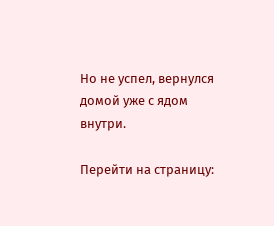Но не успел, вернулся домой уже с ядом внутри.

Перейти на страницу: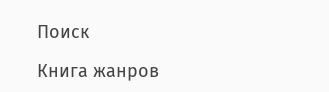Поиск

Книга жанров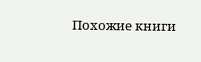Похожие книги